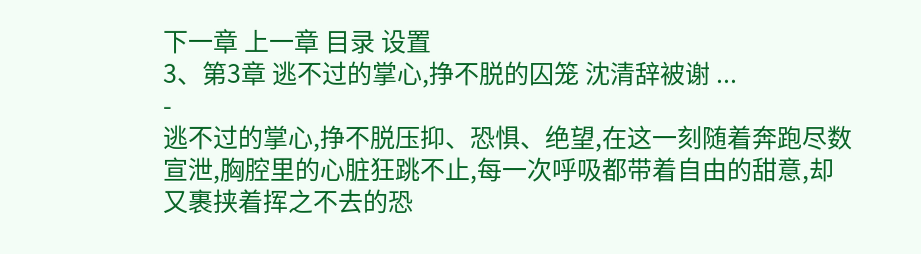下一章 上一章 目录 设置
3、第3章 逃不过的掌心,挣不脱的囚笼 沈清辞被谢 ...
-
逃不过的掌心,挣不脱压抑、恐惧、绝望,在这一刻随着奔跑尽数宣泄,胸腔里的心脏狂跳不止,每一次呼吸都带着自由的甜意,却又裹挟着挥之不去的恐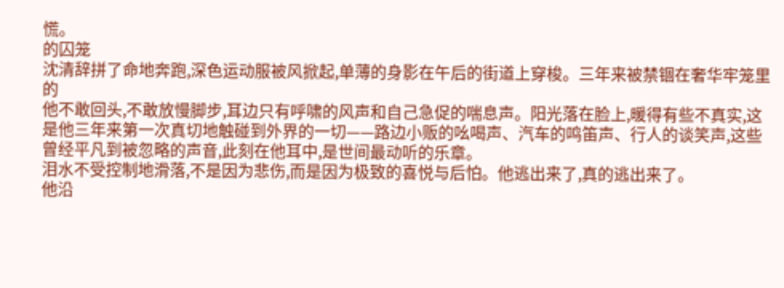慌。
的囚笼
沈清辞拼了命地奔跑,深色运动服被风掀起,单薄的身影在午后的街道上穿梭。三年来被禁锢在奢华牢笼里的
他不敢回头,不敢放慢脚步,耳边只有呼啸的风声和自己急促的喘息声。阳光落在脸上,暖得有些不真实,这是他三年来第一次真切地触碰到外界的一切——路边小贩的吆喝声、汽车的鸣笛声、行人的谈笑声,这些曾经平凡到被忽略的声音,此刻在他耳中,是世间最动听的乐章。
泪水不受控制地滑落,不是因为悲伤,而是因为极致的喜悦与后怕。他逃出来了,真的逃出来了。
他沿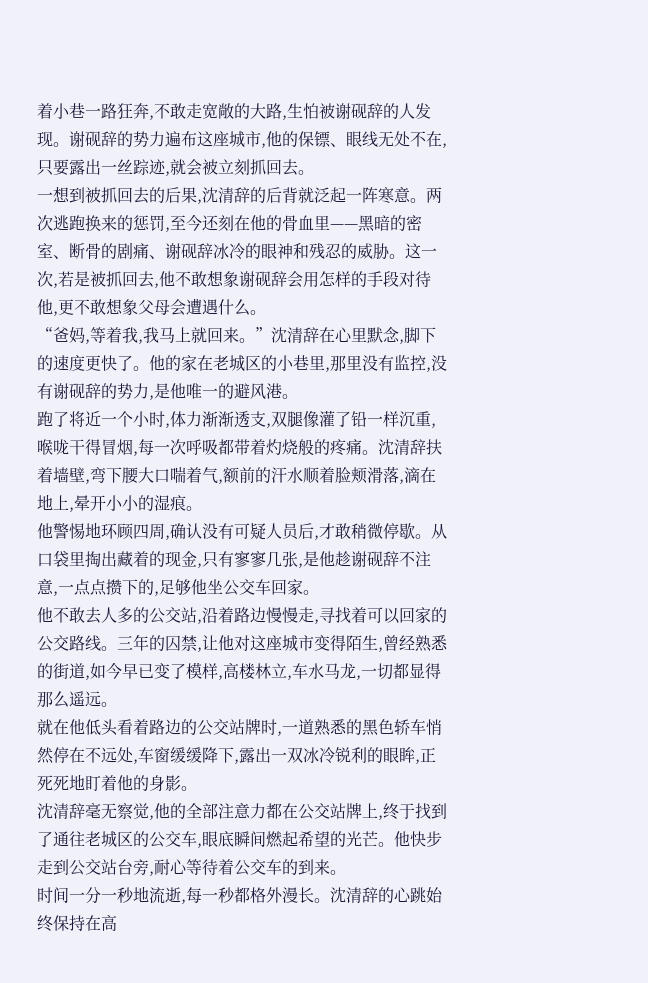着小巷一路狂奔,不敢走宽敞的大路,生怕被谢砚辞的人发现。谢砚辞的势力遍布这座城市,他的保镖、眼线无处不在,只要露出一丝踪迹,就会被立刻抓回去。
一想到被抓回去的后果,沈清辞的后背就泛起一阵寒意。两次逃跑换来的惩罚,至今还刻在他的骨血里——黑暗的密室、断骨的剧痛、谢砚辞冰冷的眼神和残忍的威胁。这一次,若是被抓回去,他不敢想象谢砚辞会用怎样的手段对待他,更不敢想象父母会遭遇什么。
“爸妈,等着我,我马上就回来。”沈清辞在心里默念,脚下的速度更快了。他的家在老城区的小巷里,那里没有监控,没有谢砚辞的势力,是他唯一的避风港。
跑了将近一个小时,体力渐渐透支,双腿像灌了铅一样沉重,喉咙干得冒烟,每一次呼吸都带着灼烧般的疼痛。沈清辞扶着墙壁,弯下腰大口喘着气,额前的汗水顺着脸颊滑落,滴在地上,晕开小小的湿痕。
他警惕地环顾四周,确认没有可疑人员后,才敢稍微停歇。从口袋里掏出藏着的现金,只有寥寥几张,是他趁谢砚辞不注意,一点点攒下的,足够他坐公交车回家。
他不敢去人多的公交站,沿着路边慢慢走,寻找着可以回家的公交路线。三年的囚禁,让他对这座城市变得陌生,曾经熟悉的街道,如今早已变了模样,高楼林立,车水马龙,一切都显得那么遥远。
就在他低头看着路边的公交站牌时,一道熟悉的黑色轿车悄然停在不远处,车窗缓缓降下,露出一双冰冷锐利的眼眸,正死死地盯着他的身影。
沈清辞毫无察觉,他的全部注意力都在公交站牌上,终于找到了通往老城区的公交车,眼底瞬间燃起希望的光芒。他快步走到公交站台旁,耐心等待着公交车的到来。
时间一分一秒地流逝,每一秒都格外漫长。沈清辞的心跳始终保持在高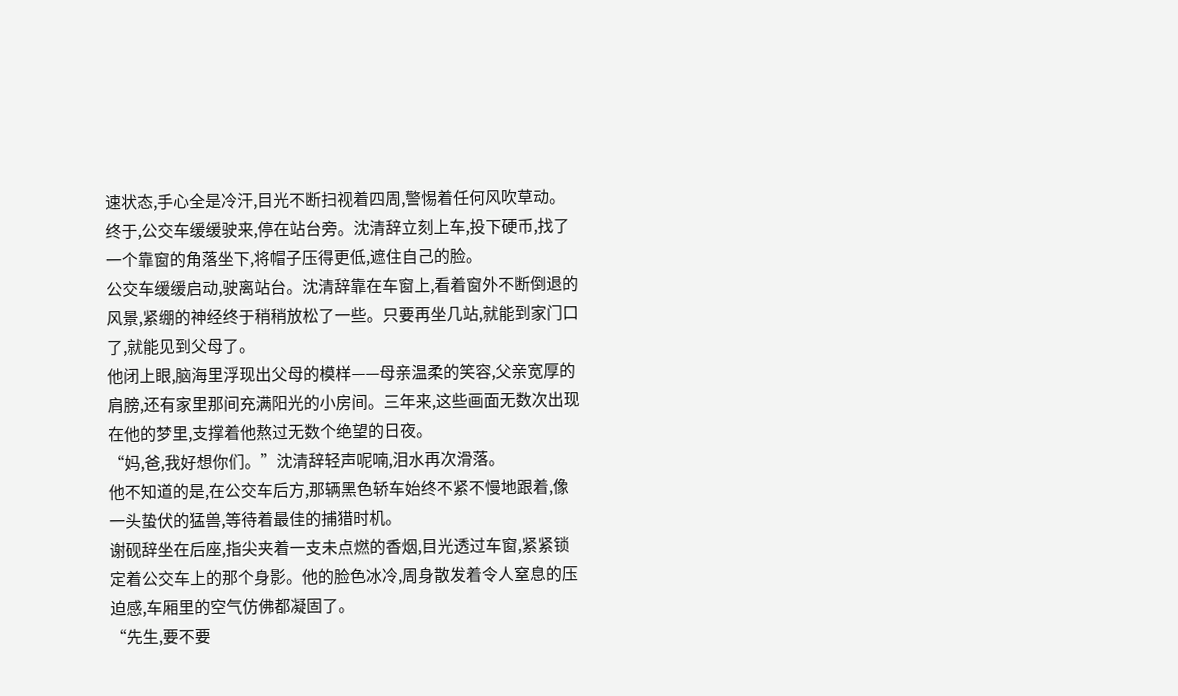速状态,手心全是冷汗,目光不断扫视着四周,警惕着任何风吹草动。
终于,公交车缓缓驶来,停在站台旁。沈清辞立刻上车,投下硬币,找了一个靠窗的角落坐下,将帽子压得更低,遮住自己的脸。
公交车缓缓启动,驶离站台。沈清辞靠在车窗上,看着窗外不断倒退的风景,紧绷的神经终于稍稍放松了一些。只要再坐几站,就能到家门口了,就能见到父母了。
他闭上眼,脑海里浮现出父母的模样——母亲温柔的笑容,父亲宽厚的肩膀,还有家里那间充满阳光的小房间。三年来,这些画面无数次出现在他的梦里,支撑着他熬过无数个绝望的日夜。
“妈,爸,我好想你们。”沈清辞轻声呢喃,泪水再次滑落。
他不知道的是,在公交车后方,那辆黑色轿车始终不紧不慢地跟着,像一头蛰伏的猛兽,等待着最佳的捕猎时机。
谢砚辞坐在后座,指尖夹着一支未点燃的香烟,目光透过车窗,紧紧锁定着公交车上的那个身影。他的脸色冰冷,周身散发着令人窒息的压迫感,车厢里的空气仿佛都凝固了。
“先生,要不要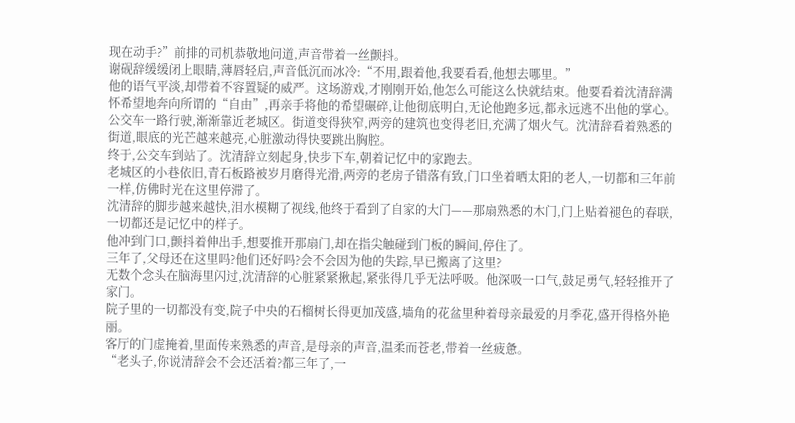现在动手?”前排的司机恭敬地问道,声音带着一丝颤抖。
谢砚辞缓缓闭上眼睛,薄唇轻启,声音低沉而冰冷:“不用,跟着他,我要看看,他想去哪里。”
他的语气平淡,却带着不容置疑的威严。这场游戏,才刚刚开始,他怎么可能这么快就结束。他要看着沈清辞满怀希望地奔向所谓的“自由”,再亲手将他的希望碾碎,让他彻底明白,无论他跑多远,都永远逃不出他的掌心。
公交车一路行驶,渐渐靠近老城区。街道变得狭窄,两旁的建筑也变得老旧,充满了烟火气。沈清辞看着熟悉的街道,眼底的光芒越来越亮,心脏激动得快要跳出胸腔。
终于,公交车到站了。沈清辞立刻起身,快步下车,朝着记忆中的家跑去。
老城区的小巷依旧,青石板路被岁月磨得光滑,两旁的老房子错落有致,门口坐着晒太阳的老人,一切都和三年前一样,仿佛时光在这里停滞了。
沈清辞的脚步越来越快,泪水模糊了视线,他终于看到了自家的大门——那扇熟悉的木门,门上贴着褪色的春联,一切都还是记忆中的样子。
他冲到门口,颤抖着伸出手,想要推开那扇门,却在指尖触碰到门板的瞬间,停住了。
三年了,父母还在这里吗?他们还好吗?会不会因为他的失踪,早已搬离了这里?
无数个念头在脑海里闪过,沈清辞的心脏紧紧揪起,紧张得几乎无法呼吸。他深吸一口气,鼓足勇气,轻轻推开了家门。
院子里的一切都没有变,院子中央的石榴树长得更加茂盛,墙角的花盆里种着母亲最爱的月季花,盛开得格外艳丽。
客厅的门虚掩着,里面传来熟悉的声音,是母亲的声音,温柔而苍老,带着一丝疲惫。
“老头子,你说清辞会不会还活着?都三年了,一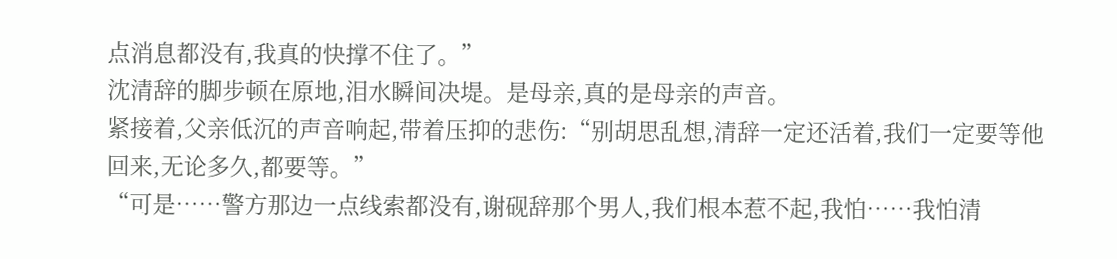点消息都没有,我真的快撑不住了。”
沈清辞的脚步顿在原地,泪水瞬间决堤。是母亲,真的是母亲的声音。
紧接着,父亲低沉的声音响起,带着压抑的悲伤:“别胡思乱想,清辞一定还活着,我们一定要等他回来,无论多久,都要等。”
“可是……警方那边一点线索都没有,谢砚辞那个男人,我们根本惹不起,我怕……我怕清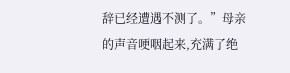辞已经遭遇不测了。”母亲的声音哽咽起来,充满了绝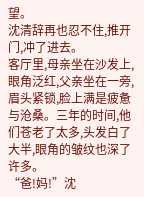望。
沈清辞再也忍不住,推开门,冲了进去。
客厅里,母亲坐在沙发上,眼角泛红,父亲坐在一旁,眉头紧锁,脸上满是疲惫与沧桑。三年的时间,他们苍老了太多,头发白了大半,眼角的皱纹也深了许多。
“爸!妈!”沈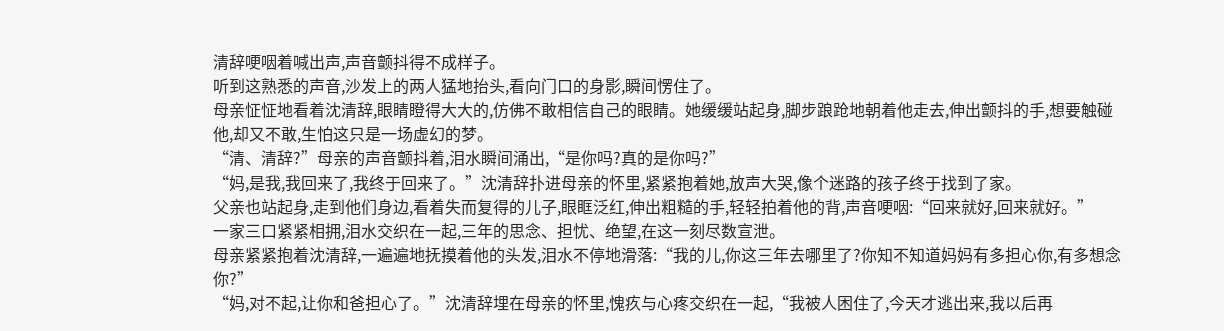清辞哽咽着喊出声,声音颤抖得不成样子。
听到这熟悉的声音,沙发上的两人猛地抬头,看向门口的身影,瞬间愣住了。
母亲怔怔地看着沈清辞,眼睛瞪得大大的,仿佛不敢相信自己的眼睛。她缓缓站起身,脚步踉跄地朝着他走去,伸出颤抖的手,想要触碰他,却又不敢,生怕这只是一场虚幻的梦。
“清、清辞?”母亲的声音颤抖着,泪水瞬间涌出,“是你吗?真的是你吗?”
“妈,是我,我回来了,我终于回来了。”沈清辞扑进母亲的怀里,紧紧抱着她,放声大哭,像个迷路的孩子终于找到了家。
父亲也站起身,走到他们身边,看着失而复得的儿子,眼眶泛红,伸出粗糙的手,轻轻拍着他的背,声音哽咽:“回来就好,回来就好。”
一家三口紧紧相拥,泪水交织在一起,三年的思念、担忧、绝望,在这一刻尽数宣泄。
母亲紧紧抱着沈清辞,一遍遍地抚摸着他的头发,泪水不停地滑落:“我的儿,你这三年去哪里了?你知不知道妈妈有多担心你,有多想念你?”
“妈,对不起,让你和爸担心了。”沈清辞埋在母亲的怀里,愧疚与心疼交织在一起,“我被人困住了,今天才逃出来,我以后再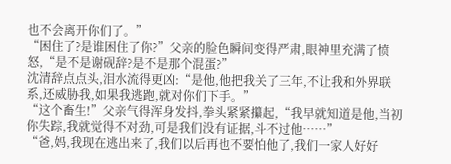也不会离开你们了。”
“困住了?是谁困住了你?”父亲的脸色瞬间变得严肃,眼神里充满了愤怒,“是不是谢砚辞?是不是那个混蛋?”
沈清辞点点头,泪水流得更凶:“是他,他把我关了三年,不让我和外界联系,还威胁我,如果我逃跑,就对你们下手。”
“这个畜生!”父亲气得浑身发抖,拳头紧紧攥起,“我早就知道是他,当初你失踪,我就觉得不对劲,可是我们没有证据,斗不过他……”
“爸,妈,我现在逃出来了,我们以后再也不要怕他了,我们一家人好好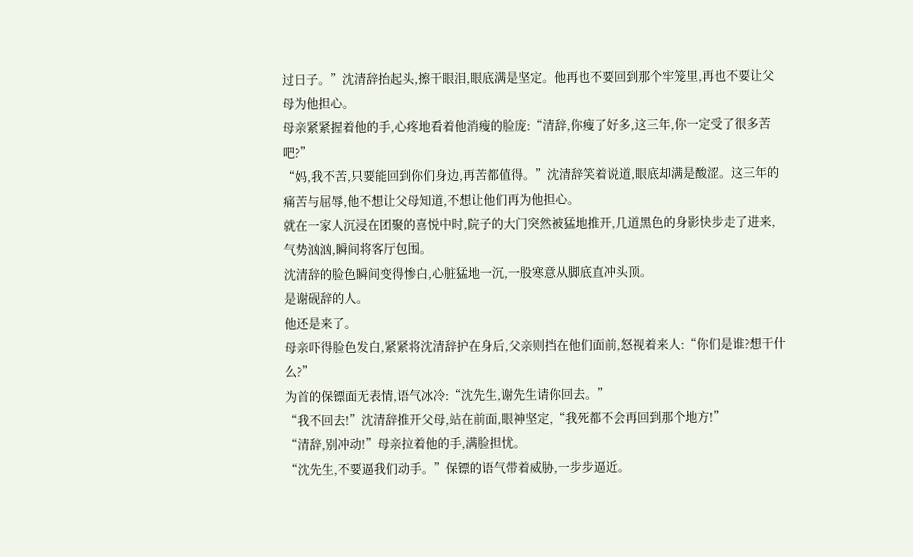过日子。”沈清辞抬起头,擦干眼泪,眼底满是坚定。他再也不要回到那个牢笼里,再也不要让父母为他担心。
母亲紧紧握着他的手,心疼地看着他消瘦的脸庞:“清辞,你瘦了好多,这三年,你一定受了很多苦吧?”
“妈,我不苦,只要能回到你们身边,再苦都值得。”沈清辞笑着说道,眼底却满是酸涩。这三年的痛苦与屈辱,他不想让父母知道,不想让他们再为他担心。
就在一家人沉浸在团聚的喜悦中时,院子的大门突然被猛地推开,几道黑色的身影快步走了进来,气势汹汹,瞬间将客厅包围。
沈清辞的脸色瞬间变得惨白,心脏猛地一沉,一股寒意从脚底直冲头顶。
是谢砚辞的人。
他还是来了。
母亲吓得脸色发白,紧紧将沈清辞护在身后,父亲则挡在他们面前,怒视着来人:“你们是谁?想干什么?”
为首的保镖面无表情,语气冰冷:“沈先生,谢先生请你回去。”
“我不回去!”沈清辞推开父母,站在前面,眼神坚定,“我死都不会再回到那个地方!”
“清辞,别冲动!”母亲拉着他的手,满脸担忧。
“沈先生,不要逼我们动手。”保镖的语气带着威胁,一步步逼近。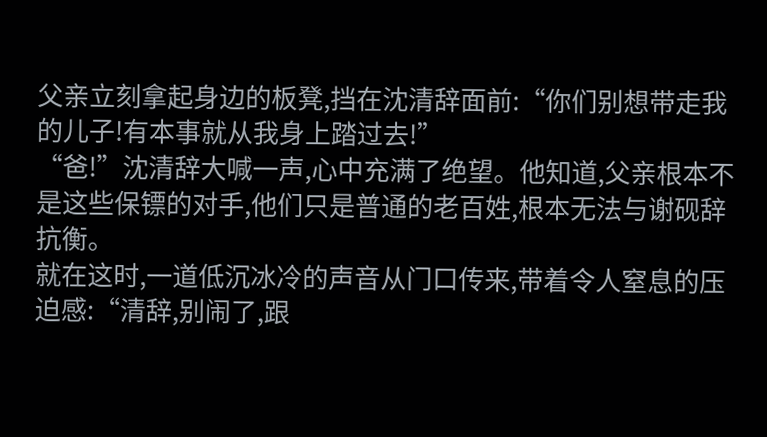父亲立刻拿起身边的板凳,挡在沈清辞面前:“你们别想带走我的儿子!有本事就从我身上踏过去!”
“爸!”沈清辞大喊一声,心中充满了绝望。他知道,父亲根本不是这些保镖的对手,他们只是普通的老百姓,根本无法与谢砚辞抗衡。
就在这时,一道低沉冰冷的声音从门口传来,带着令人窒息的压迫感:“清辞,别闹了,跟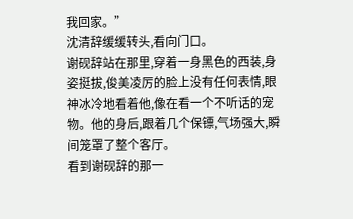我回家。”
沈清辞缓缓转头,看向门口。
谢砚辞站在那里,穿着一身黑色的西装,身姿挺拔,俊美凌厉的脸上没有任何表情,眼神冰冷地看着他,像在看一个不听话的宠物。他的身后,跟着几个保镖,气场强大,瞬间笼罩了整个客厅。
看到谢砚辞的那一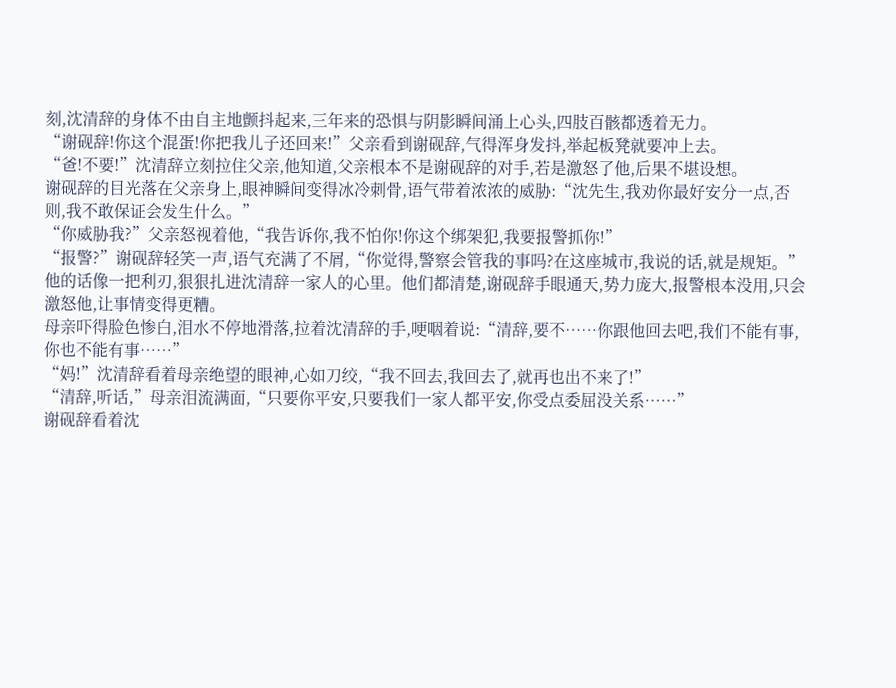刻,沈清辞的身体不由自主地颤抖起来,三年来的恐惧与阴影瞬间涌上心头,四肢百骸都透着无力。
“谢砚辞!你这个混蛋!你把我儿子还回来!”父亲看到谢砚辞,气得浑身发抖,举起板凳就要冲上去。
“爸!不要!”沈清辞立刻拉住父亲,他知道,父亲根本不是谢砚辞的对手,若是激怒了他,后果不堪设想。
谢砚辞的目光落在父亲身上,眼神瞬间变得冰冷刺骨,语气带着浓浓的威胁:“沈先生,我劝你最好安分一点,否则,我不敢保证会发生什么。”
“你威胁我?”父亲怒视着他,“我告诉你,我不怕你!你这个绑架犯,我要报警抓你!”
“报警?”谢砚辞轻笑一声,语气充满了不屑,“你觉得,警察会管我的事吗?在这座城市,我说的话,就是规矩。”
他的话像一把利刃,狠狠扎进沈清辞一家人的心里。他们都清楚,谢砚辞手眼通天,势力庞大,报警根本没用,只会激怒他,让事情变得更糟。
母亲吓得脸色惨白,泪水不停地滑落,拉着沈清辞的手,哽咽着说:“清辞,要不……你跟他回去吧,我们不能有事,你也不能有事……”
“妈!”沈清辞看着母亲绝望的眼神,心如刀绞,“我不回去,我回去了,就再也出不来了!”
“清辞,听话,”母亲泪流满面,“只要你平安,只要我们一家人都平安,你受点委屈没关系……”
谢砚辞看着沈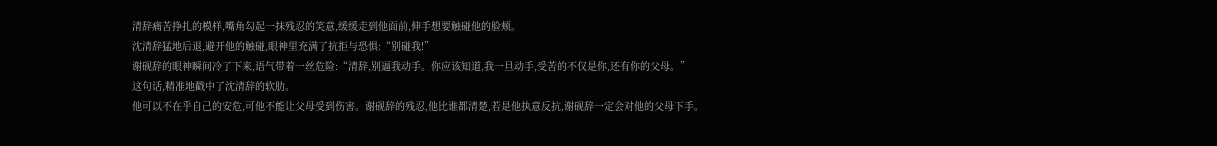清辞痛苦挣扎的模样,嘴角勾起一抹残忍的笑意,缓缓走到他面前,伸手想要触碰他的脸颊。
沈清辞猛地后退,避开他的触碰,眼神里充满了抗拒与恐惧:“别碰我!”
谢砚辞的眼神瞬间冷了下来,语气带着一丝危险:“清辞,别逼我动手。你应该知道,我一旦动手,受苦的不仅是你,还有你的父母。”
这句话,精准地戳中了沈清辞的软肋。
他可以不在乎自己的安危,可他不能让父母受到伤害。谢砚辞的残忍,他比谁都清楚,若是他执意反抗,谢砚辞一定会对他的父母下手。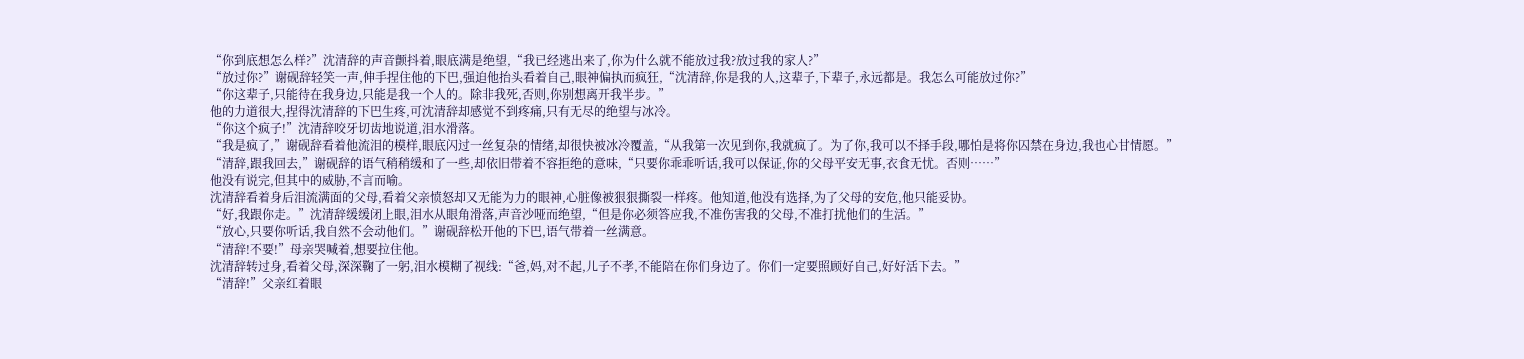“你到底想怎么样?”沈清辞的声音颤抖着,眼底满是绝望,“我已经逃出来了,你为什么就不能放过我?放过我的家人?”
“放过你?”谢砚辞轻笑一声,伸手捏住他的下巴,强迫他抬头看着自己,眼神偏执而疯狂,“沈清辞,你是我的人,这辈子,下辈子,永远都是。我怎么可能放过你?”
“你这辈子,只能待在我身边,只能是我一个人的。除非我死,否则,你别想离开我半步。”
他的力道很大,捏得沈清辞的下巴生疼,可沈清辞却感觉不到疼痛,只有无尽的绝望与冰冷。
“你这个疯子!”沈清辞咬牙切齿地说道,泪水滑落。
“我是疯了,”谢砚辞看着他流泪的模样,眼底闪过一丝复杂的情绪,却很快被冰冷覆盖,“从我第一次见到你,我就疯了。为了你,我可以不择手段,哪怕是将你囚禁在身边,我也心甘情愿。”
“清辞,跟我回去,”谢砚辞的语气稍稍缓和了一些,却依旧带着不容拒绝的意味,“只要你乖乖听话,我可以保证,你的父母平安无事,衣食无忧。否则……”
他没有说完,但其中的威胁,不言而喻。
沈清辞看着身后泪流满面的父母,看着父亲愤怒却又无能为力的眼神,心脏像被狠狠撕裂一样疼。他知道,他没有选择,为了父母的安危,他只能妥协。
“好,我跟你走。”沈清辞缓缓闭上眼,泪水从眼角滑落,声音沙哑而绝望,“但是你必须答应我,不准伤害我的父母,不准打扰他们的生活。”
“放心,只要你听话,我自然不会动他们。”谢砚辞松开他的下巴,语气带着一丝满意。
“清辞!不要!”母亲哭喊着,想要拉住他。
沈清辞转过身,看着父母,深深鞠了一躬,泪水模糊了视线:“爸,妈,对不起,儿子不孝,不能陪在你们身边了。你们一定要照顾好自己,好好活下去。”
“清辞!”父亲红着眼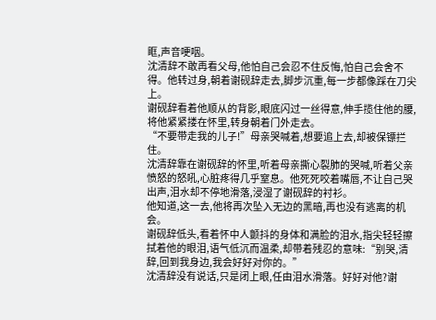眶,声音哽咽。
沈清辞不敢再看父母,他怕自己会忍不住反悔,怕自己会舍不得。他转过身,朝着谢砚辞走去,脚步沉重,每一步都像踩在刀尖上。
谢砚辞看着他顺从的背影,眼底闪过一丝得意,伸手揽住他的腰,将他紧紧搂在怀里,转身朝着门外走去。
“不要带走我的儿子!”母亲哭喊着,想要追上去,却被保镖拦住。
沈清辞靠在谢砚辞的怀里,听着母亲撕心裂肺的哭喊,听着父亲愤怒的怒吼,心脏疼得几乎窒息。他死死咬着嘴唇,不让自己哭出声,泪水却不停地滑落,浸湿了谢砚辞的衬衫。
他知道,这一去,他将再次坠入无边的黑暗,再也没有逃离的机会。
谢砚辞低头,看着怀中人颤抖的身体和满脸的泪水,指尖轻轻擦拭着他的眼泪,语气低沉而温柔,却带着残忍的意味:“别哭,清辞,回到我身边,我会好好对你的。”
沈清辞没有说话,只是闭上眼,任由泪水滑落。好好对他?谢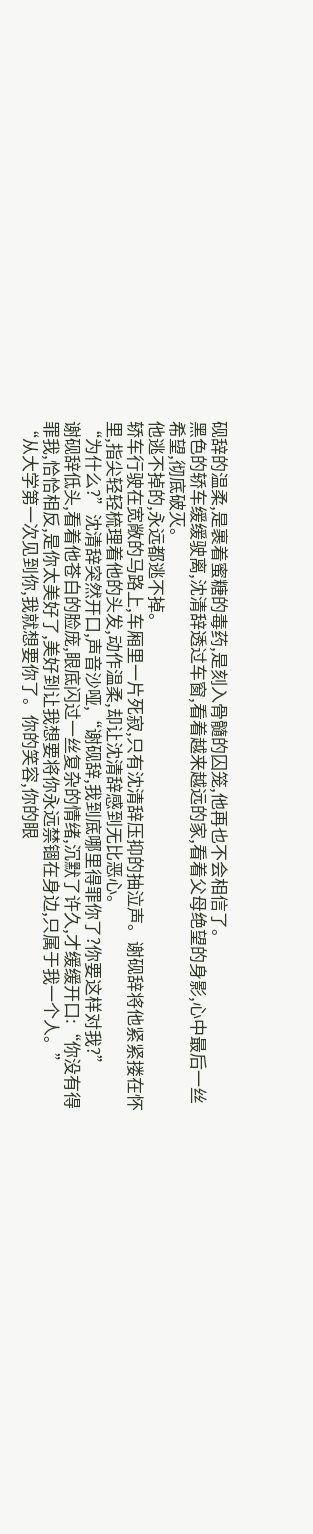砚辞的温柔,是裹着蜜糖的毒药,是刻入骨髓的囚笼,他再也不会相信了。
黑色的轿车缓缓驶离,沈清辞透过车窗,看着越来越远的家,看着父母绝望的身影,心中最后一丝希望,彻底破灭。
他逃不掉的,永远都逃不掉。
轿车行驶在宽敞的马路上,车厢里一片死寂,只有沈清辞压抑的抽泣声。谢砚辞将他紧紧搂在怀里,指尖轻轻梳理着他的头发,动作温柔,却让沈清辞感到无比恶心。
“为什么?”沈清辞突然开口,声音沙哑,“谢砚辞,我到底哪里得罪你了?你要这样对我?”
谢砚辞低头,看着他苍白的脸庞,眼底闪过一丝复杂的情绪,沉默了许久,才缓缓开口:“你没有得罪我,恰恰相反,是你太美好了,美好到让我想要将你永远禁锢在身边,只属于我一个人。”
“从大学第一次见到你,我就想要你了。你的笑容,你的眼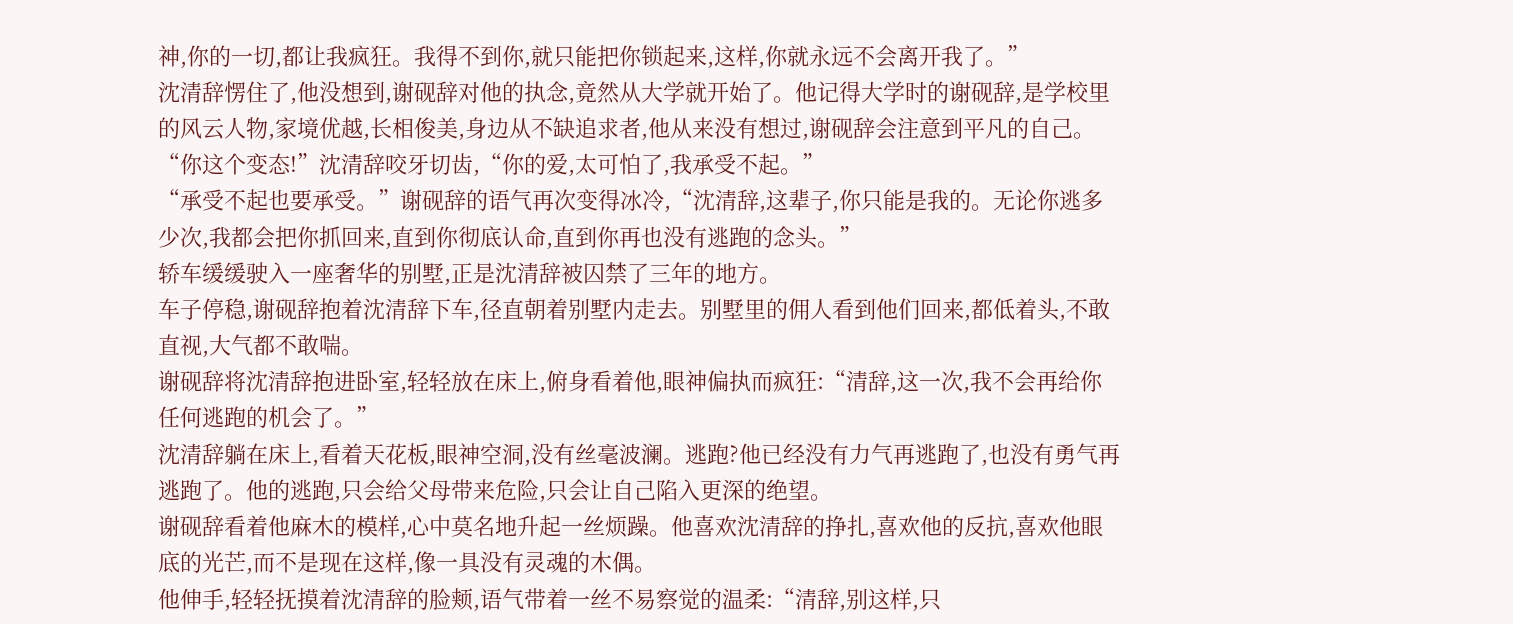神,你的一切,都让我疯狂。我得不到你,就只能把你锁起来,这样,你就永远不会离开我了。”
沈清辞愣住了,他没想到,谢砚辞对他的执念,竟然从大学就开始了。他记得大学时的谢砚辞,是学校里的风云人物,家境优越,长相俊美,身边从不缺追求者,他从来没有想过,谢砚辞会注意到平凡的自己。
“你这个变态!”沈清辞咬牙切齿,“你的爱,太可怕了,我承受不起。”
“承受不起也要承受。”谢砚辞的语气再次变得冰冷,“沈清辞,这辈子,你只能是我的。无论你逃多少次,我都会把你抓回来,直到你彻底认命,直到你再也没有逃跑的念头。”
轿车缓缓驶入一座奢华的别墅,正是沈清辞被囚禁了三年的地方。
车子停稳,谢砚辞抱着沈清辞下车,径直朝着别墅内走去。别墅里的佣人看到他们回来,都低着头,不敢直视,大气都不敢喘。
谢砚辞将沈清辞抱进卧室,轻轻放在床上,俯身看着他,眼神偏执而疯狂:“清辞,这一次,我不会再给你任何逃跑的机会了。”
沈清辞躺在床上,看着天花板,眼神空洞,没有丝毫波澜。逃跑?他已经没有力气再逃跑了,也没有勇气再逃跑了。他的逃跑,只会给父母带来危险,只会让自己陷入更深的绝望。
谢砚辞看着他麻木的模样,心中莫名地升起一丝烦躁。他喜欢沈清辞的挣扎,喜欢他的反抗,喜欢他眼底的光芒,而不是现在这样,像一具没有灵魂的木偶。
他伸手,轻轻抚摸着沈清辞的脸颊,语气带着一丝不易察觉的温柔:“清辞,别这样,只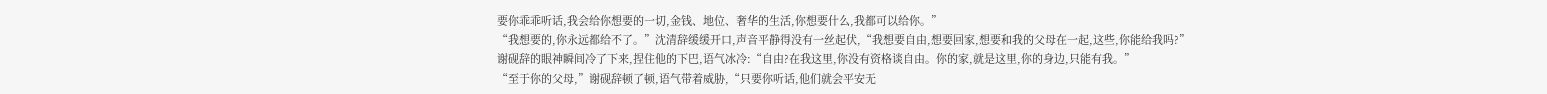要你乖乖听话,我会给你想要的一切,金钱、地位、奢华的生活,你想要什么,我都可以给你。”
“我想要的,你永远都给不了。”沈清辞缓缓开口,声音平静得没有一丝起伏,“我想要自由,想要回家,想要和我的父母在一起,这些,你能给我吗?”
谢砚辞的眼神瞬间冷了下来,捏住他的下巴,语气冰冷:“自由?在我这里,你没有资格谈自由。你的家,就是这里,你的身边,只能有我。”
“至于你的父母,”谢砚辞顿了顿,语气带着威胁,“只要你听话,他们就会平安无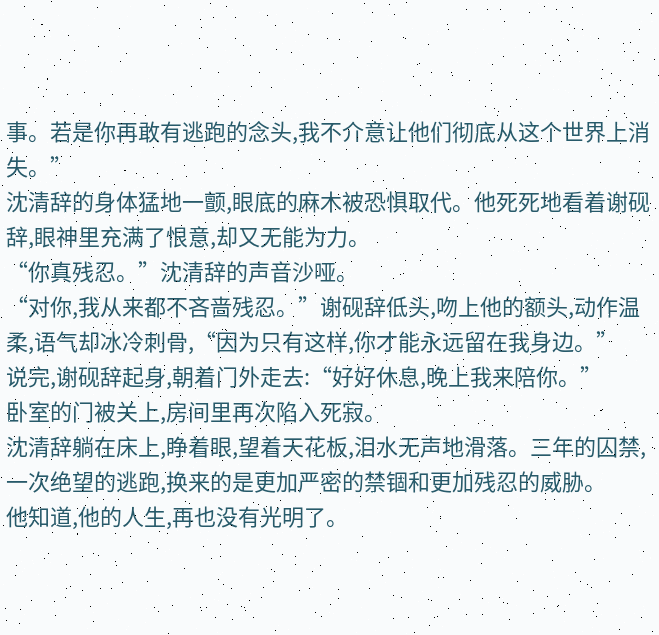事。若是你再敢有逃跑的念头,我不介意让他们彻底从这个世界上消失。”
沈清辞的身体猛地一颤,眼底的麻木被恐惧取代。他死死地看着谢砚辞,眼神里充满了恨意,却又无能为力。
“你真残忍。”沈清辞的声音沙哑。
“对你,我从来都不吝啬残忍。”谢砚辞低头,吻上他的额头,动作温柔,语气却冰冷刺骨,“因为只有这样,你才能永远留在我身边。”
说完,谢砚辞起身,朝着门外走去:“好好休息,晚上我来陪你。”
卧室的门被关上,房间里再次陷入死寂。
沈清辞躺在床上,睁着眼,望着天花板,泪水无声地滑落。三年的囚禁,一次绝望的逃跑,换来的是更加严密的禁锢和更加残忍的威胁。
他知道,他的人生,再也没有光明了。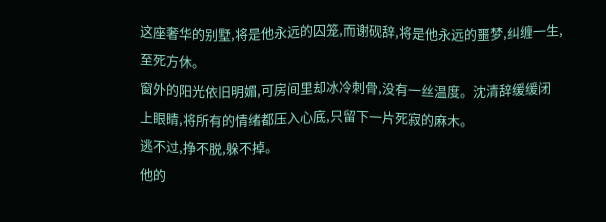这座奢华的别墅,将是他永远的囚笼,而谢砚辞,将是他永远的噩梦,纠缠一生,至死方休。
窗外的阳光依旧明媚,可房间里却冰冷刺骨,没有一丝温度。沈清辞缓缓闭上眼睛,将所有的情绪都压入心底,只留下一片死寂的麻木。
逃不过,挣不脱,躲不掉。
他的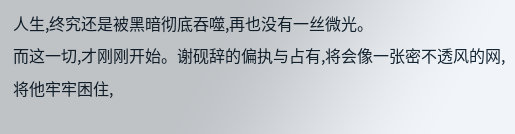人生,终究还是被黑暗彻底吞噬,再也没有一丝微光。
而这一切,才刚刚开始。谢砚辞的偏执与占有,将会像一张密不透风的网,将他牢牢困住,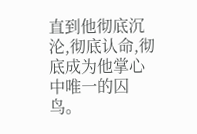直到他彻底沉沦,彻底认命,彻底成为他掌心中唯一的囚鸟。